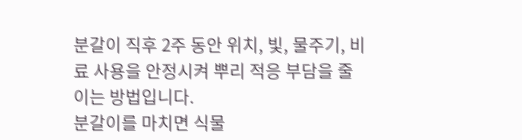분갈이 직후 2주 동안 위치, 빛, 물주기, 비료 사용을 안정시켜 뿌리 적응 부담을 줄이는 방법입니다.
분갈이를 마치면 식물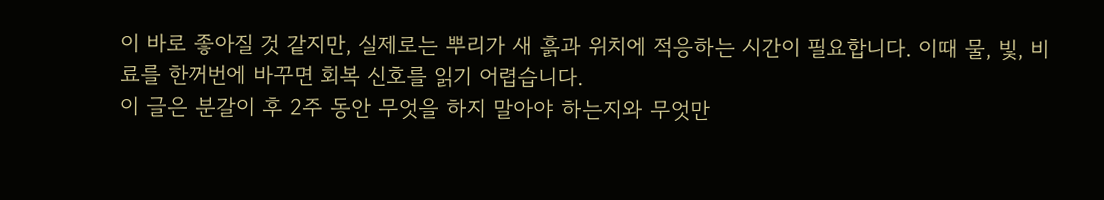이 바로 좋아질 것 같지만, 실제로는 뿌리가 새 흙과 위치에 적응하는 시간이 필요합니다. 이때 물, 빛, 비료를 한꺼번에 바꾸면 회복 신호를 읽기 어렵습니다.
이 글은 분갈이 후 2주 동안 무엇을 하지 말아야 하는지와 무엇만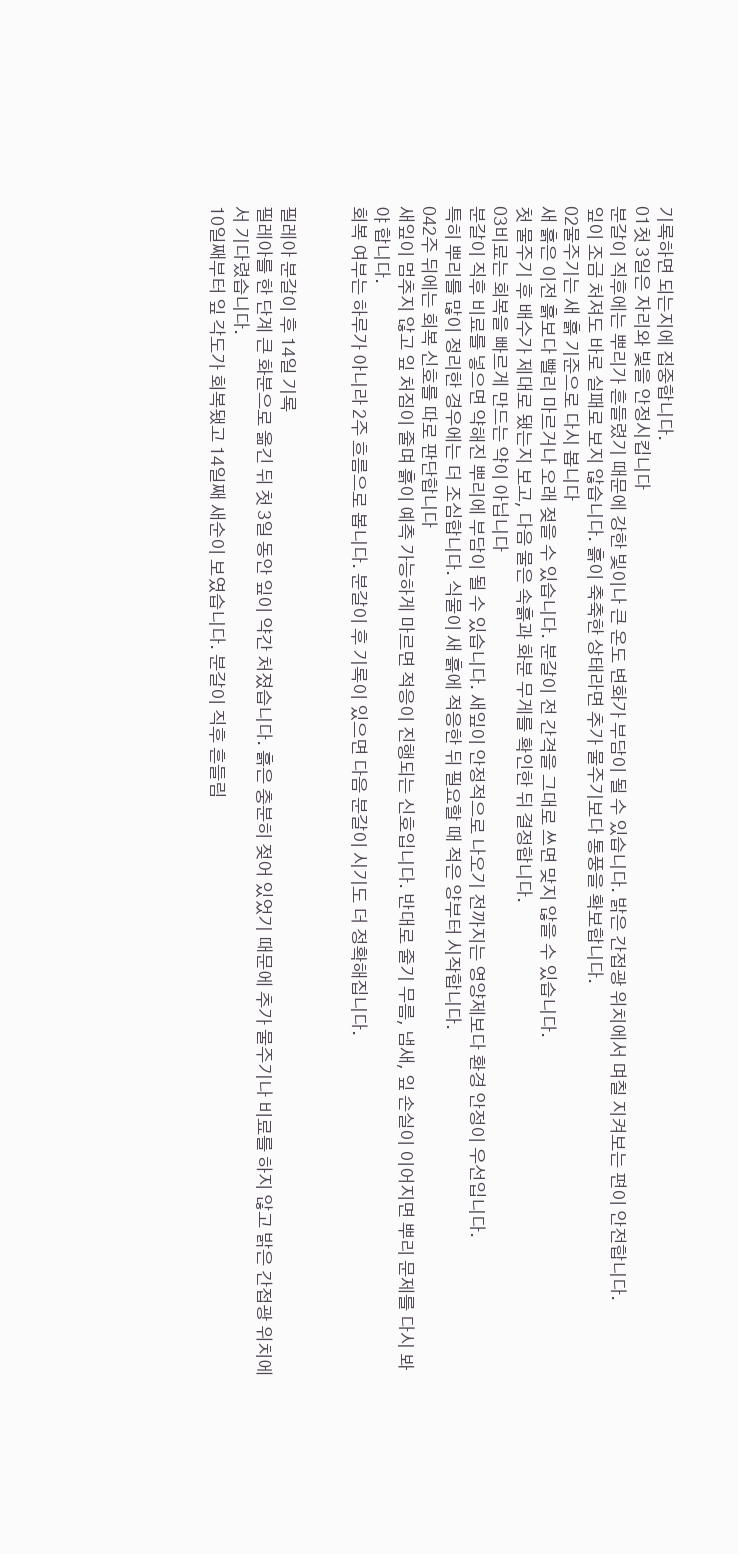기록하면 되는지에 집중합니다.
01첫 3일은 자리와 빛을 안정시킵니다
분갈이 직후에는 뿌리가 흔들렸기 때문에 강한 빛이나 큰 온도 변화가 부담이 될 수 있습니다. 밝은 간접광 위치에서 며칠 지켜보는 편이 안전합니다.
잎이 조금 처져도 바로 실패로 보지 않습니다. 흙이 축축한 상태라면 추가 물주기보다 통풍을 확보합니다.
02물주기는 새 흙 기준으로 다시 봅니다
새 흙은 이전 흙보다 빨리 마르거나 오래 젖을 수 있습니다. 분갈이 전 간격을 그대로 쓰면 맞지 않을 수 있습니다.
첫 물주기 후 배수가 제대로 됐는지 보고, 다음 물은 속흙과 화분 무게를 확인한 뒤 결정합니다.
03비료는 회복을 빠르게 만드는 약이 아닙니다
분갈이 직후 비료를 넣으면 약해진 뿌리에 부담이 될 수 있습니다. 새잎이 안정적으로 나오기 전까지는 영양제보다 환경 안정이 우선입니다.
특히 뿌리를 많이 정리한 경우에는 더 조심합니다. 식물이 새 흙에 적응한 뒤 필요할 때 적은 양부터 시작합니다.
042주 뒤에는 회복 신호를 따로 판단합니다
새잎이 멈추지 않고 잎 처짐이 줄며 흙이 예측 가능하게 마르면 적응이 진행되는 신호입니다. 반대로 줄기 무름, 냄새, 잎 손실이 이어지면 뿌리 문제를 다시 봐야 합니다.
회복 여부는 하루가 아니라 2주 흐름으로 봅니다. 분갈이 후 기록이 있으면 다음 분갈이 시기도 더 정확해집니다.


필레아 분갈이 후 14일 기록
필레아를 한 단계 큰 화분으로 옮긴 뒤 첫 3일 동안 잎이 약간 처졌습니다. 흙은 충분히 젖어 있었기 때문에 추가 물주기나 비료를 하지 않고 밝은 간접광 위치에서 기다렸습니다.
10일째부터 잎 각도가 회복됐고 14일째 새순이 보였습니다. 분갈이 직후 흔들림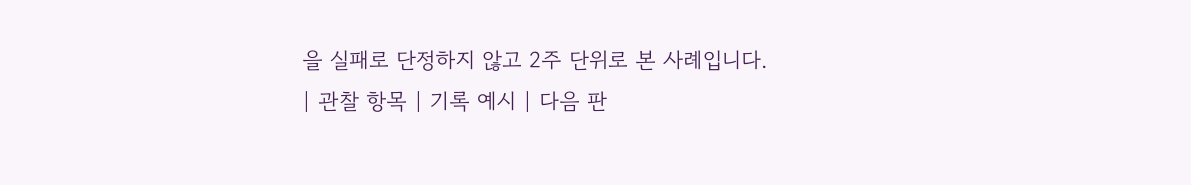을 실패로 단정하지 않고 2주 단위로 본 사례입니다.
| 관찰 항목 | 기록 예시 | 다음 판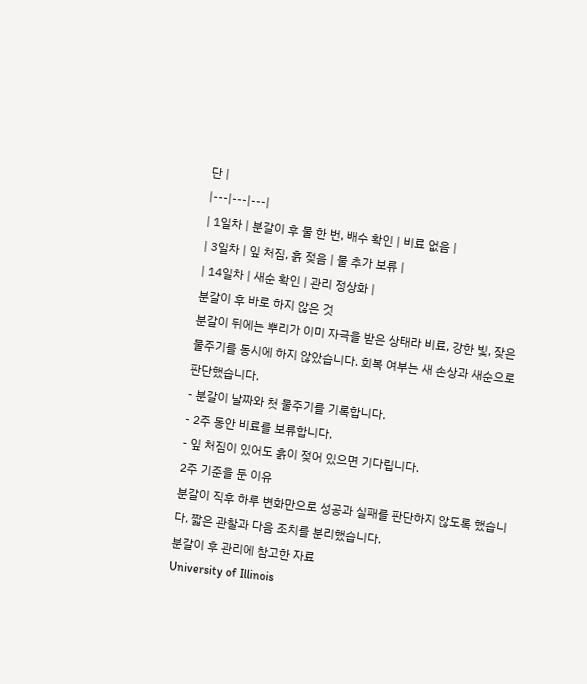단 |
|---|---|---|
| 1일차 | 분갈이 후 물 한 번, 배수 확인 | 비료 없음 |
| 3일차 | 잎 처짐, 흙 젖음 | 물 추가 보류 |
| 14일차 | 새순 확인 | 관리 정상화 |
분갈이 후 바로 하지 않은 것
분갈이 뒤에는 뿌리가 이미 자극을 받은 상태라 비료, 강한 빛, 잦은 물주기를 동시에 하지 않았습니다. 회복 여부는 새 손상과 새순으로 판단했습니다.
- 분갈이 날짜와 첫 물주기를 기록합니다.
- 2주 동안 비료를 보류합니다.
- 잎 처짐이 있어도 흙이 젖어 있으면 기다립니다.
2주 기준을 둔 이유
분갈이 직후 하루 변화만으로 성공과 실패를 판단하지 않도록 했습니다. 짧은 관찰과 다음 조치를 분리했습니다.
분갈이 후 관리에 참고한 자료
University of Illinois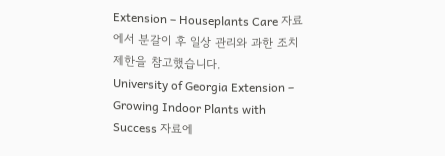Extension – Houseplants Care 자료에서 분갈이 후 일상 관리와 과한 조치 제한을 참고했습니다.
University of Georgia Extension – Growing Indoor Plants with Success 자료에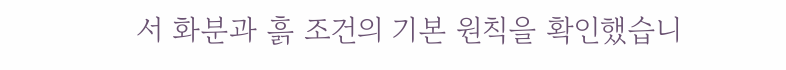서 화분과 흙 조건의 기본 원칙을 확인했습니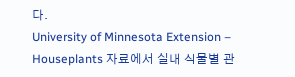다.
University of Minnesota Extension – Houseplants 자료에서 실내 식물별 관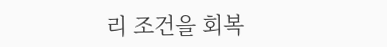리 조건을 회복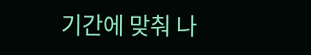기간에 맞춰 나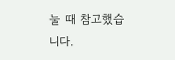눌 때 참고했습니다.